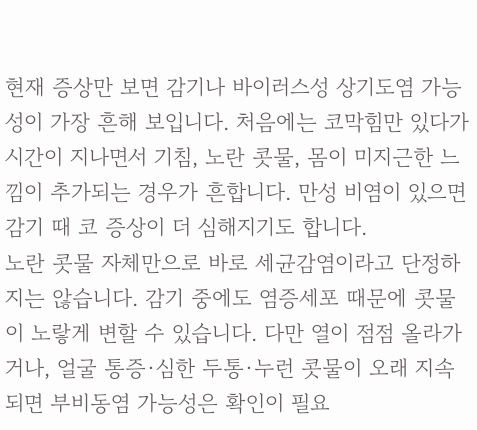현재 증상만 보면 감기나 바이러스성 상기도염 가능성이 가장 흔해 보입니다. 처음에는 코막힘만 있다가 시간이 지나면서 기침, 노란 콧물, 몸이 미지근한 느낌이 추가되는 경우가 흔합니다. 만성 비염이 있으면 감기 때 코 증상이 더 심해지기도 합니다.
노란 콧물 자체만으로 바로 세균감염이라고 단정하지는 않습니다. 감기 중에도 염증세포 때문에 콧물이 노랗게 변할 수 있습니다. 다만 열이 점점 올라가거나, 얼굴 통증·심한 두통·누런 콧물이 오래 지속되면 부비동염 가능성은 확인이 필요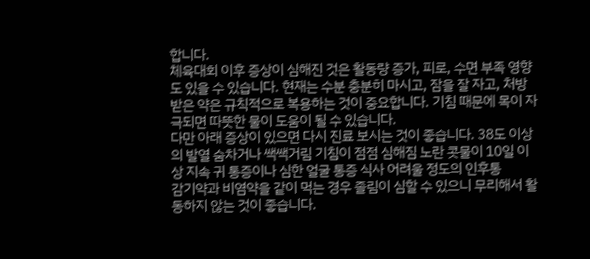합니다.
체육대회 이후 증상이 심해진 것은 활동량 증가, 피로, 수면 부족 영향도 있을 수 있습니다. 현재는 수분 충분히 마시고, 잠을 잘 자고, 처방받은 약은 규칙적으로 복용하는 것이 중요합니다. 기침 때문에 목이 자극되면 따뜻한 물이 도움이 될 수 있습니다.
다만 아래 증상이 있으면 다시 진료 보시는 것이 좋습니다. 38도 이상의 발열 숨차거나 쌕쌕거림 기침이 점점 심해짐 노란 콧물이 10일 이상 지속 귀 통증이나 심한 얼굴 통증 식사 어려울 정도의 인후통
감기약과 비염약을 같이 먹는 경우 졸림이 심할 수 있으니 무리해서 활동하지 않는 것이 좋습니다.